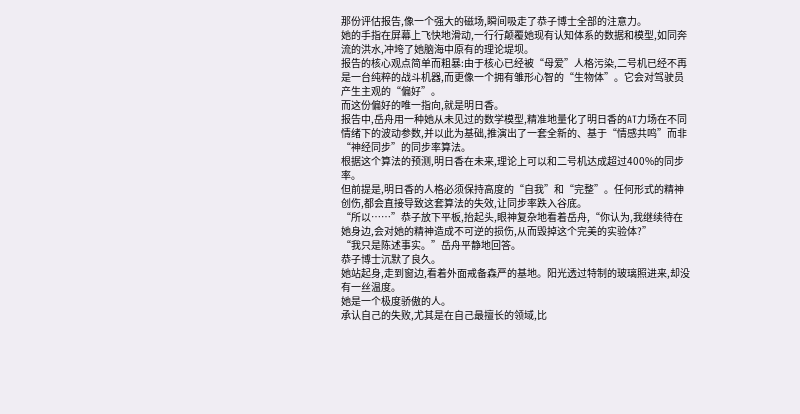那份评估报告,像一个强大的磁场,瞬间吸走了恭子博士全部的注意力。
她的手指在屏幕上飞快地滑动,一行行颠覆她现有认知体系的数据和模型,如同奔流的洪水,冲垮了她脑海中原有的理论堤坝。
报告的核心观点简单而粗暴:由于核心已经被“母爱”人格污染,二号机已经不再是一台纯粹的战斗机器,而更像一个拥有雏形心智的“生物体”。它会对驾驶员产生主观的“偏好”。
而这份偏好的唯一指向,就是明日香。
报告中,岳舟用一种她从未见过的数学模型,精准地量化了明日香的AT力场在不同情绪下的波动参数,并以此为基础,推演出了一套全新的、基于“情感共鸣”而非“神经同步”的同步率算法。
根据这个算法的预测,明日香在未来,理论上可以和二号机达成超过400%的同步率。
但前提是,明日香的人格必须保持高度的“自我”和“完整”。任何形式的精神创伤,都会直接导致这套算法的失效,让同步率跌入谷底。
“所以……”恭子放下平板,抬起头,眼神复杂地看着岳舟,“你认为,我继续待在她身边,会对她的精神造成不可逆的损伤,从而毁掉这个完美的实验体?”
“我只是陈述事实。”岳舟平静地回答。
恭子博士沉默了良久。
她站起身,走到窗边,看着外面戒备森严的基地。阳光透过特制的玻璃照进来,却没有一丝温度。
她是一个极度骄傲的人。
承认自己的失败,尤其是在自己最擅长的领域,比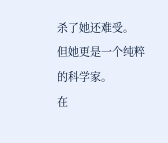杀了她还难受。
但她更是一个纯粹的科学家。
在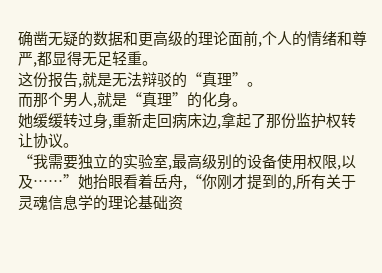确凿无疑的数据和更高级的理论面前,个人的情绪和尊严,都显得无足轻重。
这份报告,就是无法辩驳的“真理”。
而那个男人,就是“真理”的化身。
她缓缓转过身,重新走回病床边,拿起了那份监护权转让协议。
“我需要独立的实验室,最高级别的设备使用权限,以及……”她抬眼看着岳舟,“你刚才提到的,所有关于灵魂信息学的理论基础资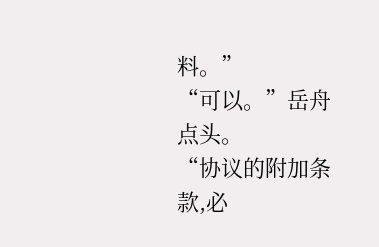料。”
“可以。”岳舟点头。
“协议的附加条款,必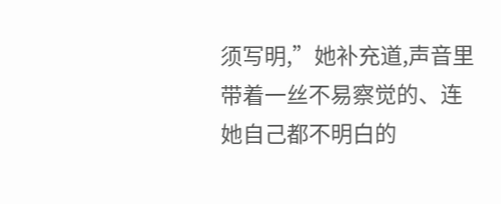须写明,”她补充道,声音里带着一丝不易察觉的、连她自己都不明白的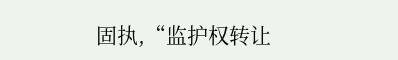固执,“监护权转让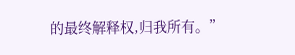的最终解释权,归我所有。”